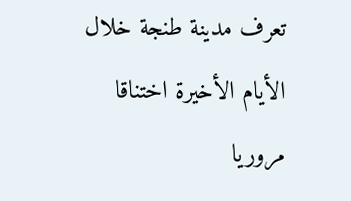تعرف مدينة طنجة خلال الأيام الأخيرة اختناقا مروريا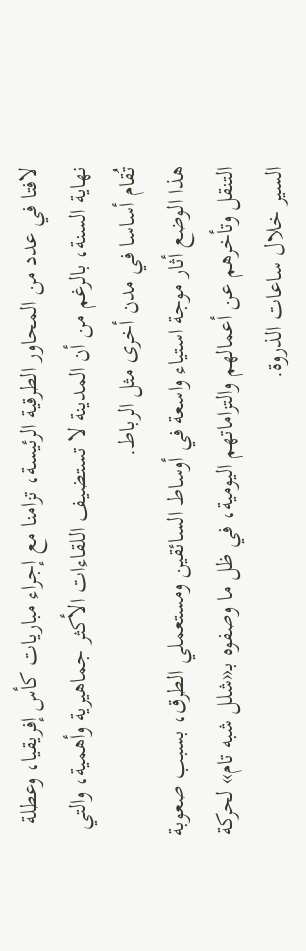لافتا في عدد من المحاور الطرقية الرئيسة، تزامنا مع إجراء مباريات كأس إفريقيا، وعطلة نهاية السنة، بالرغم من أن المدينة لا تستضيف اللقاءات الأكثر جماهيرية وأهمية، والتي تُقام أساسا في مدن أخرى مثل الرباط.
هذا الوضع أثار موجة استياء واسعة في أوساط السائقين ومستعملي الطرق، بسبب صعوبة التنقل وتأخرهم عن أعمالهم والتزاماتهم اليومية، في ظل ما وصفوه بـ«شلل شبه تام» لحركة السير خلال ساعات الذروة.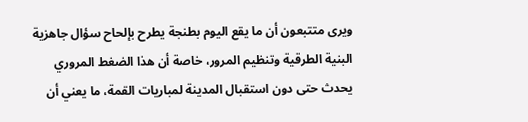ويرى متتبعون أن ما يقع اليوم بطنجة يطرح بإلحاح سؤال جاهزية البنية الطرقية وتنظيم المرور، خاصة أن هذا الضغط المروري يحدث حتى دون استقبال المدينة لمباريات القمة، ما يعني أن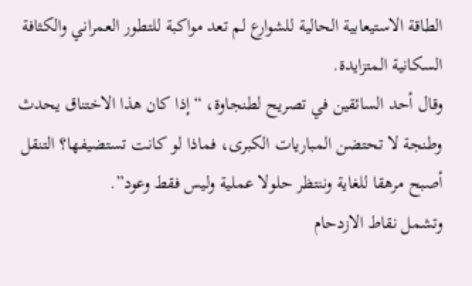الطاقة الاستيعابية الحالية للشوارع لم تعد مواكبة للتطور العمراني والكثافة السكانية المتزايدة.
وقال أحد السائقين في تصريح لطنجاوة، “إذا كان هذا الاختناق يحدث وطنجة لا تحتضن المباريات الكبرى، فماذا لو كانت تستضيفها؟ التنقل أصبح مرهقا للغاية وننتظر حلولا عملية وليس فقط وعود”.
وتشمل نقاط الازدحام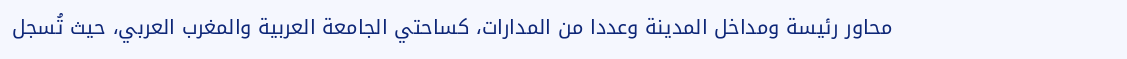محاور رئيسة ومداخل المدينة وعددا من المدارات، كساحتي الجامعة العربية والمغرب العربي، حيث تُسجل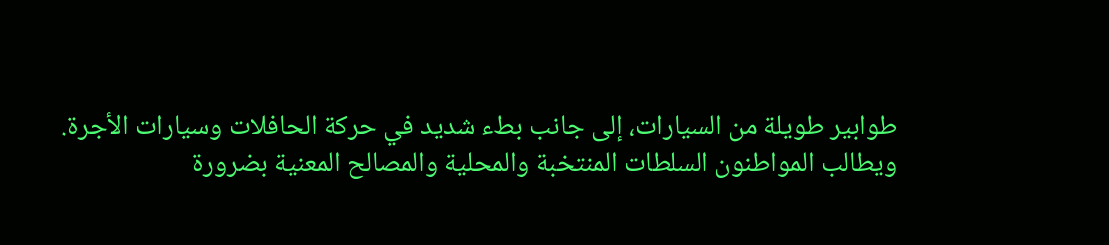طوابير طويلة من السيارات، إلى جانب بطء شديد في حركة الحافلات وسيارات الأجرة.
ويطالب المواطنون السلطات المنتخبة والمحلية والمصالح المعنية بضرورة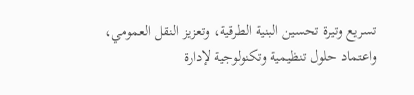تسريع وتيرة تحسين البنية الطرقية، وتعزيز النقل العمومي، واعتماد حلول تنظيمية وتكنولوجية لإدارة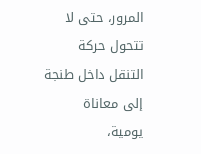المرور، حتى لا تتحول حركة التنقل داخل طنجة إلى معاناة يومية،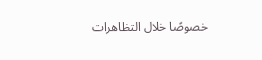خصوصًا خلال التظاهرات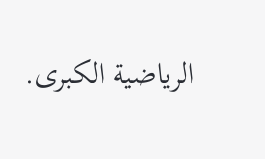الرياضية الكبرى.